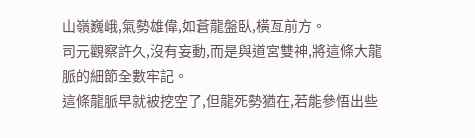山嶺巍峨,氣勢雄偉,如蒼龍盤臥,橫亙前方。
司元觀察許久,沒有妄動,而是與道宮雙神,將這條大龍脈的細節全數牢記。
這條龍脈早就被挖空了,但龍死勢猶在,若能參悟出些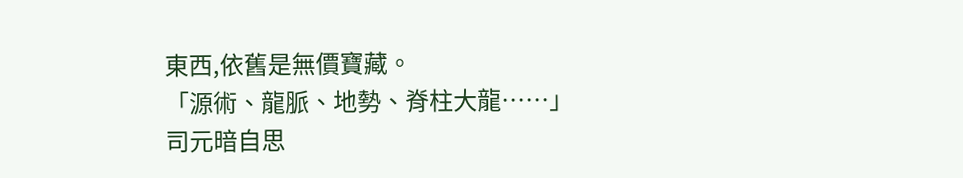東西,依舊是無價寶藏。
「源術、龍脈、地勢、脊柱大龍……」
司元暗自思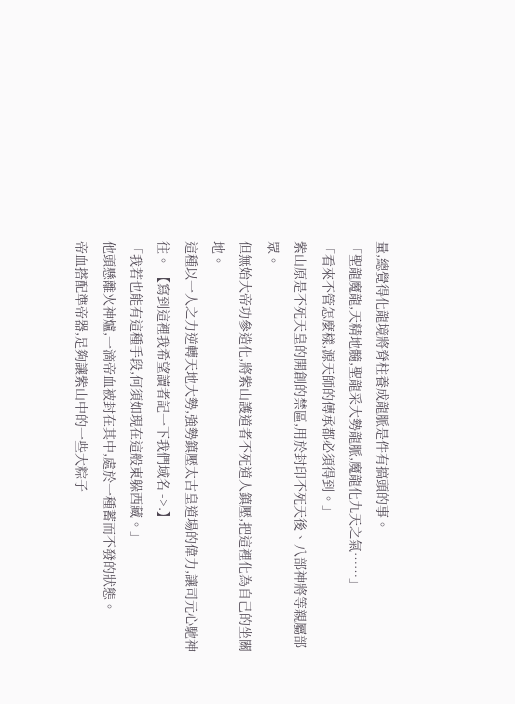量,總覺得化龍境將脊柱養成龍脈是件有搞頭的事。
「聖龍魔龍,天精地髓,聖龍采大勢龍脈,魔龍化九天之氣……」
「看來不管怎麼樣,源天師的傳承都必須得到。」
紫山原是不死天皇的開創的禁區,用於封印不死天後、八部神將等親屬部眾。
但無始大帝功參造化,將紫山護道者不死道人鎮壓,把這裡化為自己的坐關地。
這種以一人之力逆轉天地大勢,強勢鎮壓太古皇道場的偉力,讓司元心馳神往。 【寫到這裡我希望讀者記一下我們域名 ->.】
「我若也能有這種手段,何須如現在這般東躲西藏。」
他頭懸離火神爐,一滴帝血被封在其中,處於一種蓄而不發的狀態。
帝血搭配準帝器,足夠讓紫山中的一些大粽子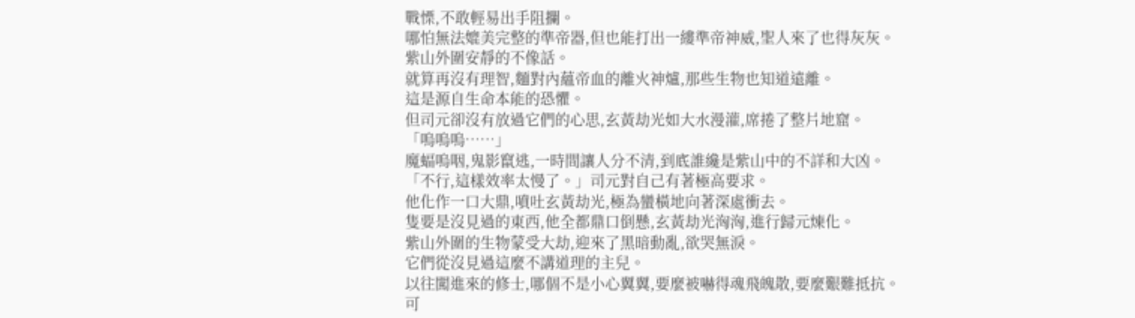戰慄,不敢輕易出手阻攔。
哪怕無法媲美完整的準帝器,但也能打出一縷準帝神威,聖人來了也得灰灰。
紫山外圍安靜的不像話。
就算再沒有理智,麵對內蘊帝血的離火神爐,那些生物也知道遠離。
這是源自生命本能的恐懼。
但司元卻沒有放過它們的心思,玄黃劫光如大水漫灌,席捲了整片地窟。
「嗚嗚嗚……」
魔蝠嗚咽,鬼影竄逃,一時間讓人分不清,到底誰纔是紫山中的不詳和大凶。
「不行,這樣效率太慢了。」司元對自己有著極高要求。
他化作一口大鼎,噴吐玄黃劫光,極為蠻橫地向著深處衝去。
隻要是沒見過的東西,他全都鼎口倒懸,玄黃劫光洶洶,進行歸元煉化。
紫山外圍的生物蒙受大劫,迎來了黑暗動亂,欲哭無淚。
它們從沒見過這麼不講道理的主兒。
以往闖進來的修士,哪個不是小心翼翼,要麼被嚇得魂飛魄散,要麼艱難抵抗。
可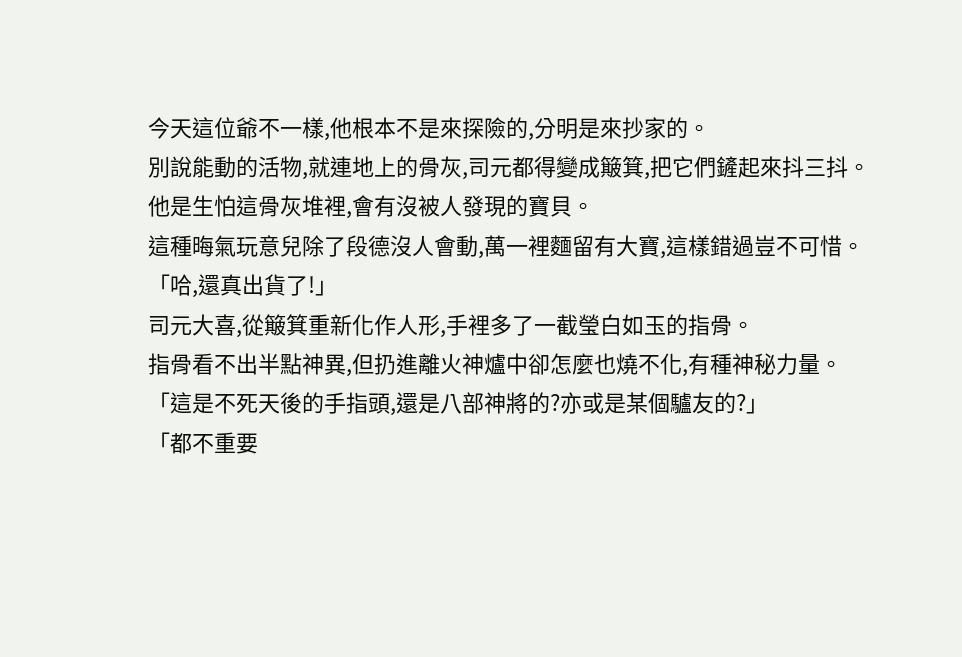今天這位爺不一樣,他根本不是來探險的,分明是來抄家的。
別說能動的活物,就連地上的骨灰,司元都得變成簸箕,把它們鏟起來抖三抖。
他是生怕這骨灰堆裡,會有沒被人發現的寶貝。
這種晦氣玩意兒除了段德沒人會動,萬一裡麵留有大寶,這樣錯過豈不可惜。
「哈,還真出貨了!」
司元大喜,從簸箕重新化作人形,手裡多了一截瑩白如玉的指骨。
指骨看不出半點神異,但扔進離火神爐中卻怎麼也燒不化,有種神秘力量。
「這是不死天後的手指頭,還是八部神將的?亦或是某個驢友的?」
「都不重要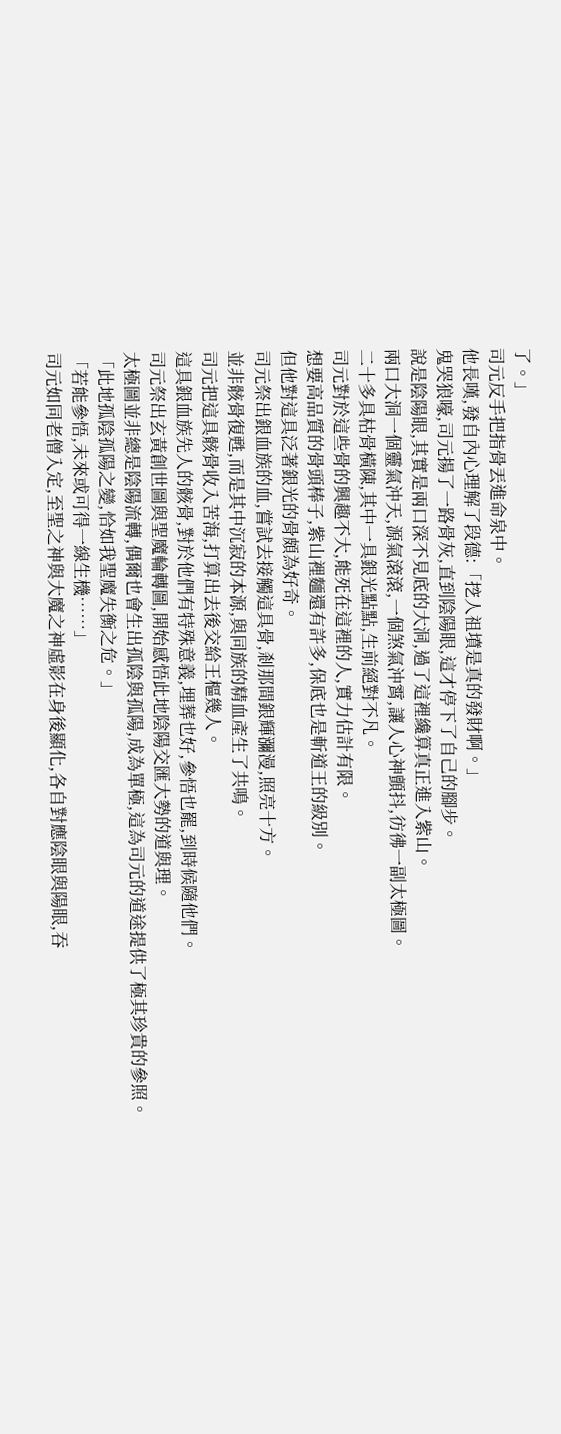了。」
司元反手把指骨丟進命泉中。
他長嘆,發自內心理解了段德:「挖人祖墳是真的發財啊。」
鬼哭狼嚎,司元揚了一路骨灰,直到陰陽眼,這才停下了自己的腳步。
說是陰陽眼,其實是兩口深不見底的大洞,過了這裡纔算真正進入紫山。
兩口大洞一個靈氣沖天,源氣滾滾,一個煞氣沖霄,讓人心神顫抖,彷彿一副太極圖。
二十多具枯骨橫陳,其中一具銀光點點,生前絕對不凡。
司元對於這些骨的興趣不大,能死在這裡的人,實力估計有限。
想要高品質的骨頭棒子,紫山裡麵還有許多,保底也是斬道王的級別。
但他對這具泛著銀光的骨頗為好奇。
司元祭出銀血族的血,嘗試去接觸這具骨,剎那間銀輝瀰漫,照亮十方。
並非骸骨復甦,而是其中沉寂的本源,與同族的精血產生了共鳴。
司元把這具骸骨收入苦海,打算出去後交給王樞幾人。
這具銀血族先人的骸骨,對於他們有特殊意義,埋葬也好,參悟也罷,到時候隨他們。
司元祭出玄黃創世圖與聖魔輪轉圖,開始感悟此地陰陽交匯大勢的道與理。
太極圖並非總是陰陽流轉,偶爾也會生出孤陰與孤陽,成為單極,這為司元的道途提供了極其珍貴的參照。
「此地孤陰孤陽之變,恰如我聖魔失衡之危。」
「若能參悟,未來或可得一線生機……」
司元如同老僧入定,至聖之神與大魔之神虛影在身後顯化,各自對應陰眼與陽眼,吞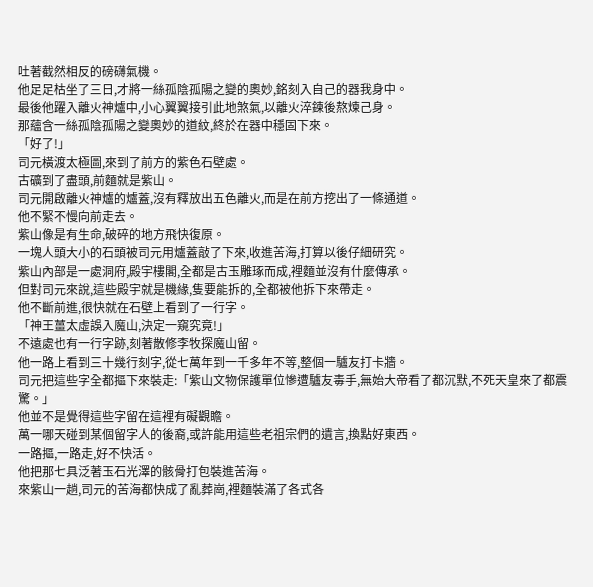吐著截然相反的磅礴氣機。
他足足枯坐了三日,才將一絲孤陰孤陽之變的奧妙,銘刻入自己的器我身中。
最後他躍入離火神爐中,小心翼翼接引此地煞氣,以離火淬鍊後熬煉己身。
那蘊含一絲孤陰孤陽之變奧妙的道紋,終於在器中穩固下來。
「好了!」
司元橫渡太極圖,來到了前方的紫色石壁處。
古礦到了盡頭,前麵就是紫山。
司元開啟離火神爐的爐蓋,沒有釋放出五色離火,而是在前方挖出了一條通道。
他不緊不慢向前走去。
紫山像是有生命,破碎的地方飛快復原。
一塊人頭大小的石頭被司元用爐蓋敲了下來,收進苦海,打算以後仔細研究。
紫山內部是一處洞府,殿宇樓閣,全都是古玉雕琢而成,裡麵並沒有什麼傳承。
但對司元來說,這些殿宇就是機緣,隻要能拆的,全都被他拆下來帶走。
他不斷前進,很快就在石壁上看到了一行字。
「神王薑太虛誤入魔山,決定一窺究竟!」
不遠處也有一行字跡,刻著散修李牧探魔山留。
他一路上看到三十幾行刻字,從七萬年到一千多年不等,整個一驢友打卡牆。
司元把這些字全都摳下來裝走:「紫山文物保護單位慘遭驢友毒手,無始大帝看了都沉默,不死天皇來了都震驚。」
他並不是覺得這些字留在這裡有礙觀瞻。
萬一哪天碰到某個留字人的後裔,或許能用這些老祖宗們的遺言,換點好東西。
一路摳,一路走,好不快活。
他把那七具泛著玉石光澤的骸骨打包裝進苦海。
來紫山一趟,司元的苦海都快成了亂葬崗,裡麵裝滿了各式各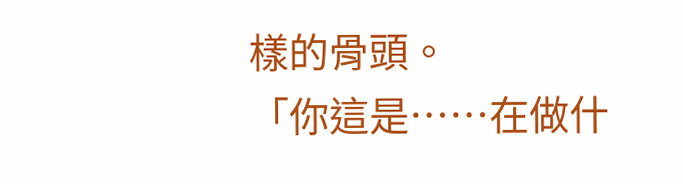樣的骨頭。
「你這是……在做什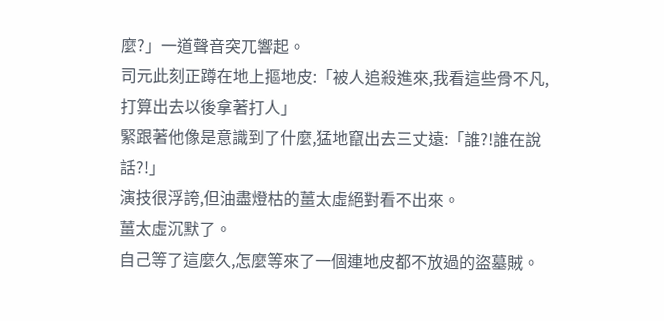麼?」一道聲音突兀響起。
司元此刻正蹲在地上摳地皮:「被人追殺進來,我看這些骨不凡,打算出去以後拿著打人」
緊跟著他像是意識到了什麼,猛地竄出去三丈遠:「誰?!誰在說話?!」
演技很浮誇,但油盡燈枯的薑太虛絕對看不出來。
薑太虛沉默了。
自己等了這麼久,怎麼等來了一個連地皮都不放過的盜墓賊。